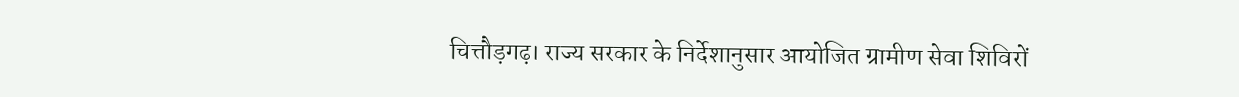चित्तौड़गढ़। राज्य सरकार के निर्देशानुसार आयोजित ग्रामीण सेवा शिविरों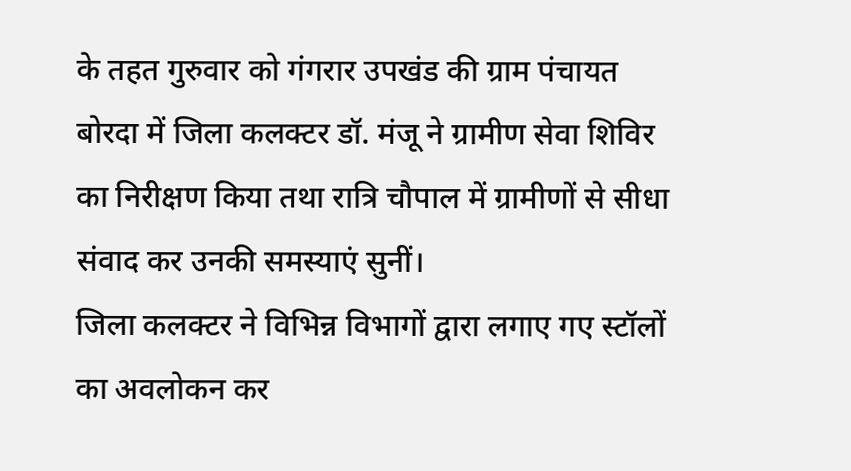के तहत गुरुवार को गंगरार उपखंड की ग्राम पंचायत बोरदा में जिला कलक्टर डॉ. मंजू ने ग्रामीण सेवा शिविर का निरीक्षण किया तथा रात्रि चौपाल में ग्रामीणों से सीधा संवाद कर उनकी समस्याएं सुनीं।
जिला कलक्टर ने विभिन्न विभागों द्वारा लगाए गए स्टॉलों का अवलोकन कर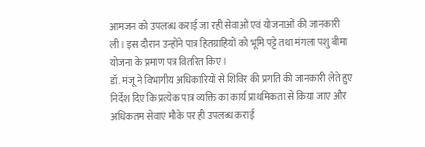आमजन को उपलब्ध कराई जा रही सेवाओं एवं योजनाओं की जानकारी ली। इस दौरान उन्होंने पात्र हितग्राहियों को भूमि पट्टे तथा मंगला पशु बीमा योजना के प्रमाण पत्र वितरित किए।
डॉ. मंजू ने विभागीय अधिकारियों से शिविर की प्रगति की जानकारी लेते हुए निर्देश दिए कि प्रत्येक पात्र व्यक्ति का कार्य प्राथमिकता से किया जाए और अधिकतम सेवाएं मौके पर ही उपलब्ध कराई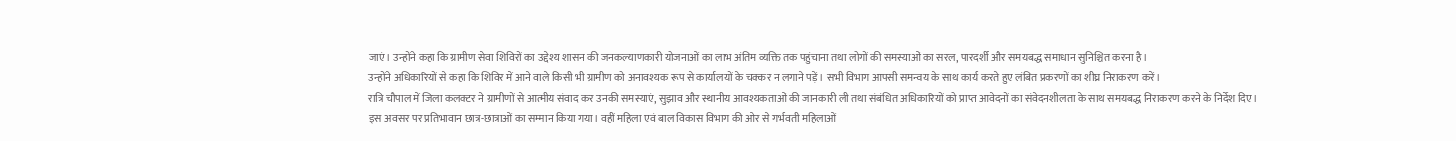जाएं। उन्होंने कहा कि ग्रामीण सेवा शिविरों का उद्देश्य शासन की जनकल्याणकारी योजनाओं का लाभ अंतिम व्यक्ति तक पहुंचाना तथा लोगों की समस्याओं का सरल, पारदर्शी और समयबद्ध समाधान सुनिश्चित करना है।
उन्होंने अधिकारियों से कहा कि शिविर में आने वाले किसी भी ग्रामीण को अनावश्यक रूप से कार्यालयों के चक्कर न लगाने पड़ें। सभी विभाग आपसी समन्वय के साथ कार्य करते हुए लंबित प्रकरणों का शीघ्र निराकरण करें।
रात्रि चौपाल में जिला कलक्टर ने ग्रामीणों से आत्मीय संवाद कर उनकी समस्याएं, सुझाव और स्थानीय आवश्यकताओं की जानकारी ली तथा संबंधित अधिकारियों को प्राप्त आवेदनों का संवेदनशीलता के साथ समयबद्ध निराकरण करने के निर्देश दिए।
इस अवसर पर प्रतिभावान छात्र-छात्राओं का सम्मान किया गया। वहीं महिला एवं बाल विकास विभाग की ओर से गर्भवती महिलाओं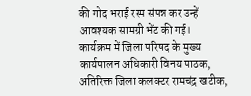की गोद भराई रस्म संपन्न कर उन्हें आवश्यक सामग्री भेंट की गई।
कार्यक्रम में जिला परिषद के मुख्य कार्यपालन अधिकारी विनय पाठक, अतिरिक्त जिला कलक्टर रामचंद्र खटीक,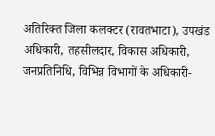अतिरिक्त जिला कलक्टर (रावतभाटा), उपखंड अधिकारी, तहसीलदार, विकास अधिकारी, जनप्रतिनिधि, विभिन्न विभागों के अधिकारी-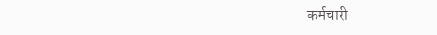कर्मचारी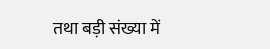तथा बड़ी संख्या में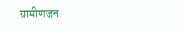ग्रामीणजन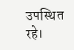उपस्थित रहे।